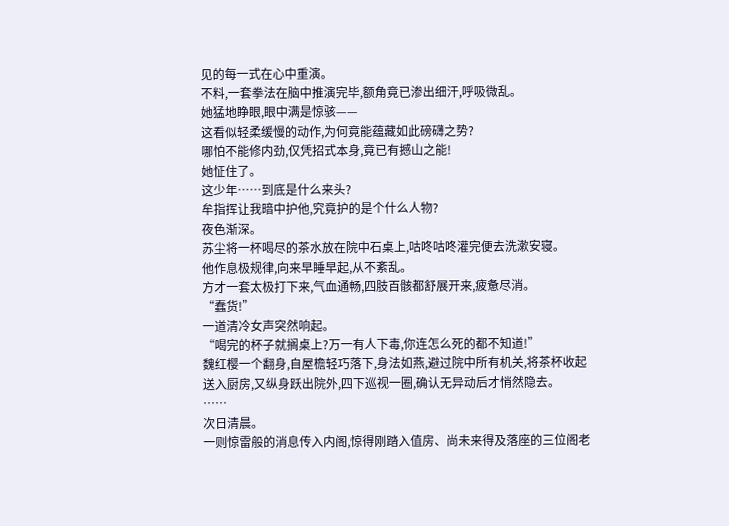见的每一式在心中重演。
不料,一套拳法在脑中推演完毕,额角竟已渗出细汗,呼吸微乱。
她猛地睁眼,眼中满是惊骇——
这看似轻柔缓慢的动作,为何竟能蕴藏如此磅礴之势?
哪怕不能修内劲,仅凭招式本身,竟已有撼山之能!
她怔住了。
这少年……到底是什么来头?
牟指挥让我暗中护他,究竟护的是个什么人物?
夜色渐深。
苏尘将一杯喝尽的茶水放在院中石桌上,咕咚咕咚灌完便去洗漱安寝。
他作息极规律,向来早睡早起,从不紊乱。
方才一套太极打下来,气血通畅,四肢百骸都舒展开来,疲惫尽消。
“蠢货!”
一道清冷女声突然响起。
“喝完的杯子就搁桌上?万一有人下毒,你连怎么死的都不知道!”
魏红樱一个翻身,自屋檐轻巧落下,身法如燕,避过院中所有机关,将茶杯收起送入厨房,又纵身跃出院外,四下巡视一圈,确认无异动后才悄然隐去。
……
次日清晨。
一则惊雷般的消息传入内阁,惊得刚踏入值房、尚未来得及落座的三位阁老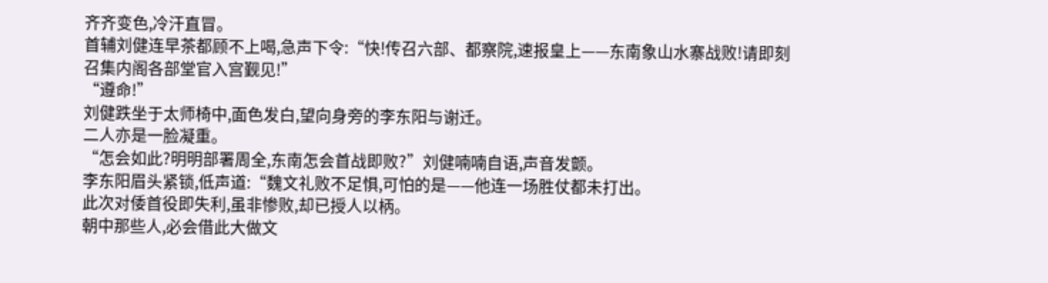齐齐变色,冷汗直冒。
首辅刘健连早茶都顾不上喝,急声下令:“快!传召六部、都察院,速报皇上——东南象山水寨战败!请即刻召集内阁各部堂官入宫觐见!”
“遵命!”
刘健跌坐于太师椅中,面色发白,望向身旁的李东阳与谢迁。
二人亦是一脸凝重。
“怎会如此?明明部署周全,东南怎会首战即败?”刘健喃喃自语,声音发颤。
李东阳眉头紧锁,低声道:“魏文礼败不足惧,可怕的是——他连一场胜仗都未打出。
此次对倭首役即失利,虽非惨败,却已授人以柄。
朝中那些人,必会借此大做文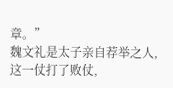章。”
魏文礼是太子亲自荐举之人,这一仗打了败仗,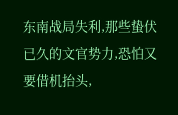东南战局失利,那些蛰伏已久的文官势力,恐怕又要借机抬头,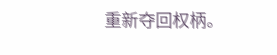重新夺回权柄。